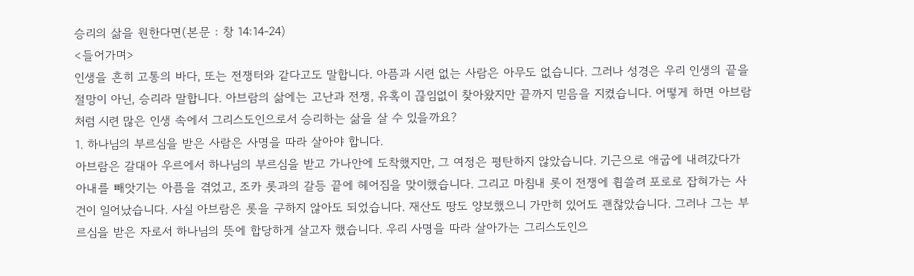승리의 삶을 원한다면(본문 : 창 14:14-24)
<들어가며>
인생을 흔히 고통의 바다, 또는 전쟁터와 같다고도 말합니다. 아픔과 시련 없는 사람은 아무도 없습니다. 그러나 성경은 우리 인생의 끝을 절망이 아닌, 승리라 말합니다. 아브람의 삶에는 고난과 전쟁, 유혹이 끊임없이 찾아왔지만 끝까지 믿음을 지켰습니다. 어떻게 하면 아브람처럼 시련 많은 인생 속에서 그리스도인으로서 승리하는 삶을 살 수 있을까요?
1. 하나님의 부르심을 받은 사람은 사명을 따라 살아야 합니다.
아브람은 갈대아 우르에서 하나님의 부르심을 받고 가나안에 도착했지만, 그 여정은 평탄하지 않았습니다. 기근으로 애굽에 내려갔다가 아내를 빼앗기는 아픔을 겪었고, 조카 롯과의 갈등 끝에 헤어짐을 맞이했습니다. 그리고 마침내 롯이 전쟁에 휩쓸려 포로로 잡혀가는 사건이 일어났습니다. 사실 아브람은 롯을 구하지 않아도 되었습니다. 재산도 땅도 양보했으니 가만히 있어도 괜찮았습니다. 그러나 그는 부르심을 받은 자로서 하나님의 뜻에 합당하게 살고자 했습니다. 우리 사명을 따라 살아가는 그리스도인으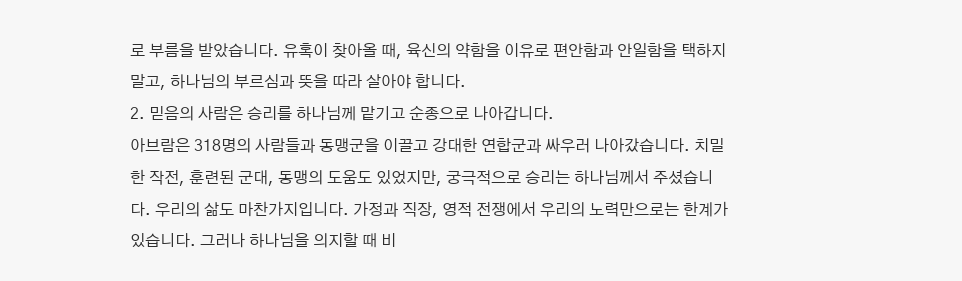로 부름을 받았습니다. 유혹이 찾아올 때, 육신의 약함을 이유로 편안함과 안일함을 택하지 말고, 하나님의 부르심과 뜻을 따라 살아야 합니다.
2. 믿음의 사람은 승리를 하나님께 맡기고 순종으로 나아갑니다.
아브람은 318명의 사람들과 동맹군을 이끌고 강대한 연합군과 싸우러 나아갔습니다. 치밀한 작전, 훈련된 군대, 동맹의 도움도 있었지만, 궁극적으로 승리는 하나님께서 주셨습니다. 우리의 삶도 마찬가지입니다. 가정과 직장, 영적 전쟁에서 우리의 노력만으로는 한계가 있습니다. 그러나 하나님을 의지할 때 비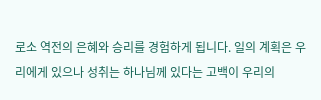로소 역전의 은혜와 승리를 경험하게 됩니다. 일의 계획은 우리에게 있으나 성취는 하나님께 있다는 고백이 우리의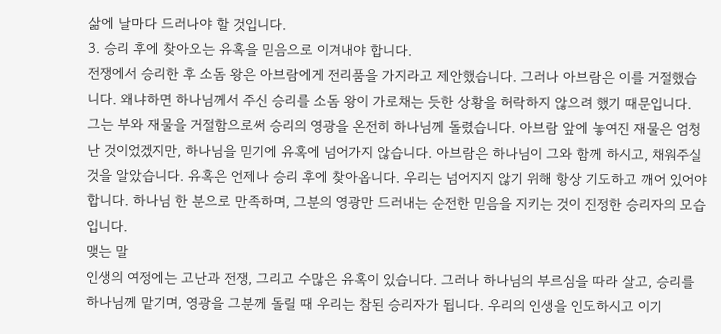삶에 날마다 드러나야 할 것입니다.
3. 승리 후에 찾아오는 유혹을 믿음으로 이겨내야 합니다.
전쟁에서 승리한 후 소돔 왕은 아브람에게 전리품을 가지라고 제안했습니다. 그러나 아브람은 이를 거절했습니다. 왜냐하면 하나님께서 주신 승리를 소돔 왕이 가로채는 듯한 상황을 허락하지 않으려 했기 때문입니다. 그는 부와 재물을 거절함으로써 승리의 영광을 온전히 하나님께 돌렸습니다. 아브람 앞에 놓여진 재물은 엄청난 것이었겠지만, 하나님을 믿기에 유혹에 넘어가지 않습니다. 아브람은 하나님이 그와 함께 하시고, 채워주실 것을 알았습니다. 유혹은 언제나 승리 후에 찾아옵니다. 우리는 넘어지지 않기 위해 항상 기도하고 깨어 있어야 합니다. 하나님 한 분으로 만족하며, 그분의 영광만 드러내는 순전한 믿음을 지키는 것이 진정한 승리자의 모습입니다.
맺는 말
인생의 여정에는 고난과 전쟁, 그리고 수많은 유혹이 있습니다. 그러나 하나님의 부르심을 따라 살고, 승리를 하나님께 맡기며, 영광을 그분께 돌릴 때 우리는 참된 승리자가 됩니다. 우리의 인생을 인도하시고 이기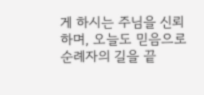게 하시는 주님을 신뢰하며, 오늘도 믿음으로 순례자의 길을 끝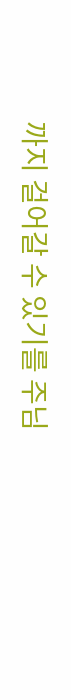까지 걸어갈 수 있기를 주님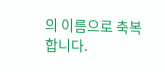의 이름으로 축복합니다.